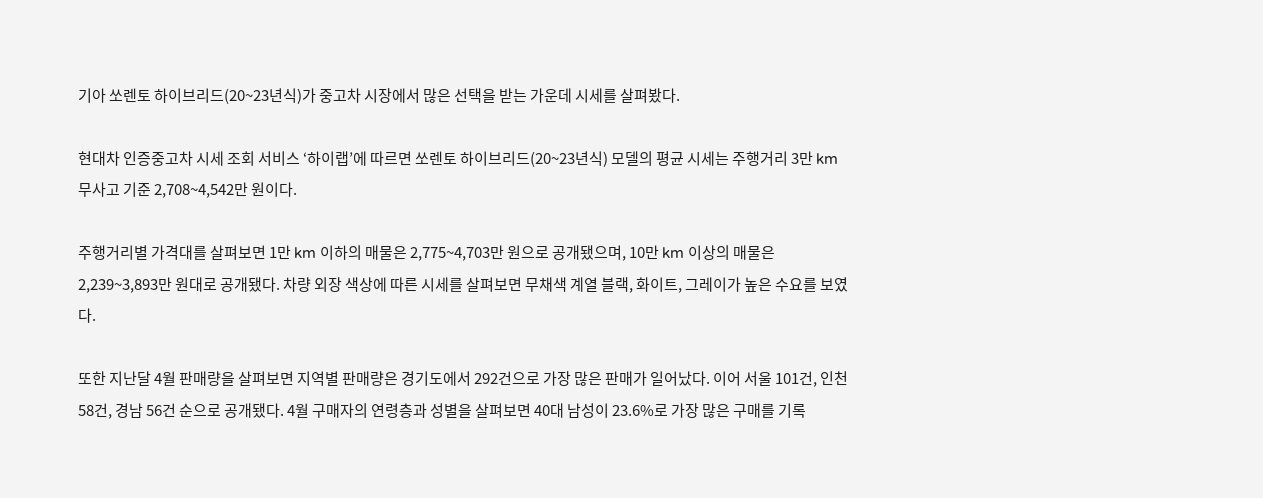기아 쏘렌토 하이브리드(20~23년식)가 중고차 시장에서 많은 선택을 받는 가운데 시세를 살펴봤다.

현대차 인증중고차 시세 조회 서비스 ‘하이랩’에 따르면 쏘렌토 하이브리드(20~23년식) 모델의 평균 시세는 주행거리 3만 km 무사고 기준 2,708~4,542만 원이다.

주행거리별 가격대를 살펴보면 1만 km 이하의 매물은 2,775~4,703만 원으로 공개됐으며, 10만 km 이상의 매물은 2,239~3,893만 원대로 공개됐다. 차량 외장 색상에 따른 시세를 살펴보면 무채색 계열 블랙, 화이트, 그레이가 높은 수요를 보였다.

또한 지난달 4월 판매량을 살펴보면 지역별 판매량은 경기도에서 292건으로 가장 많은 판매가 일어났다. 이어 서울 101건, 인천 58건, 경남 56건 순으로 공개됐다. 4월 구매자의 연령층과 성별을 살펴보면 40대 남성이 23.6%로 가장 많은 구매를 기록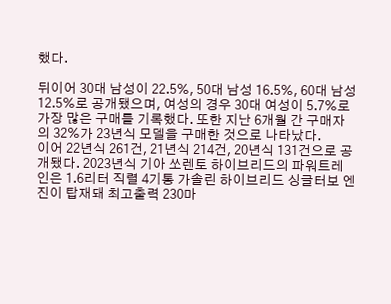했다.

뒤이어 30대 남성이 22.5%, 50대 남성 16.5%, 60대 남성 12.5%로 공개됐으며, 여성의 경우 30대 여성이 5.7%로 가장 많은 구매를 기록했다. 또한 지난 6개월 간 구매자의 32%가 23년식 모델을 구매한 것으로 나타났다.
이어 22년식 261건, 21년식 214건, 20년식 131건으로 공개됐다. 2023년식 기아 쏘렌토 하이브리드의 파워트레인은 1.6리터 직렬 4기통 가솔린 하이브리드 싱글터보 엔진이 탑재돼 최고출력 230마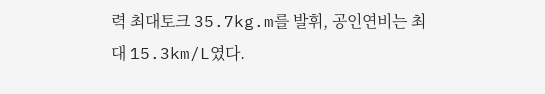력 최대토크 35.7kg.m를 발휘, 공인연비는 최대 15.3km/L였다.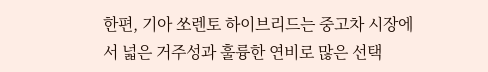한편, 기아 쏘렌토 하이브리드는 중고차 시장에서 넓은 거주성과 훌륭한 연비로 많은 선택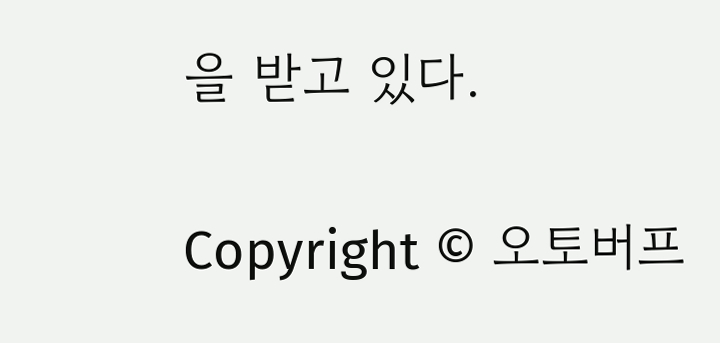을 받고 있다.

Copyright © 오토버프